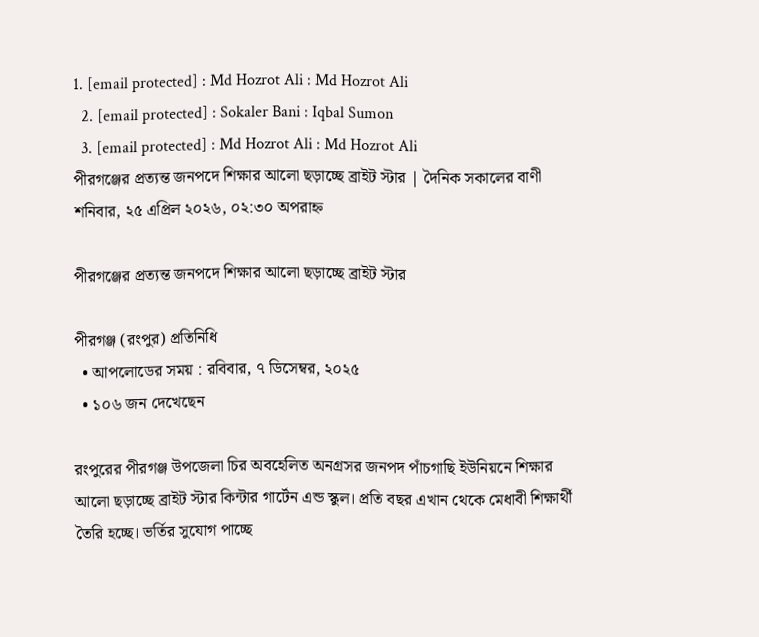1. [email protected] : Md Hozrot Ali : Md Hozrot Ali
  2. [email protected] : Sokaler Bani : Iqbal Sumon
  3. [email protected] : Md Hozrot Ali : Md Hozrot Ali
পীরগঞ্জের প্রত্যন্ত জনপদে শিক্ষার আলো ছড়াচ্ছে ব্রাইট স্টার | দৈনিক সকালের বাণী
শনিবার, ২৫ এপ্রিল ২০২৬, ০২:৩০ অপরাহ্ন

পীরগঞ্জের প্রত্যন্ত জনপদে শিক্ষার আলো ছড়াচ্ছে ব্রাইট স্টার

পীরগঞ্জ (রংপুর) প্রতিনিধি
  • আপলোডের সময় : রবিবার, ৭ ডিসেম্বর, ২০২৫
  • ১০৬ জন দেখেছেন

রংপুরের পীরগঞ্জ উপজেলা চির অবহেলিত অনগ্রসর জনপদ পাঁচগাছি ইউনিয়নে শিক্ষার আলো ছড়াচ্ছে ব্রাইট স্টার কিন্টার গার্টেন এন্ড স্কুল। প্রতি বছর এখান থেকে মেধাবী শিক্ষার্থী তৈরি হচ্ছে। ভর্তির সুযোগ পাচ্ছে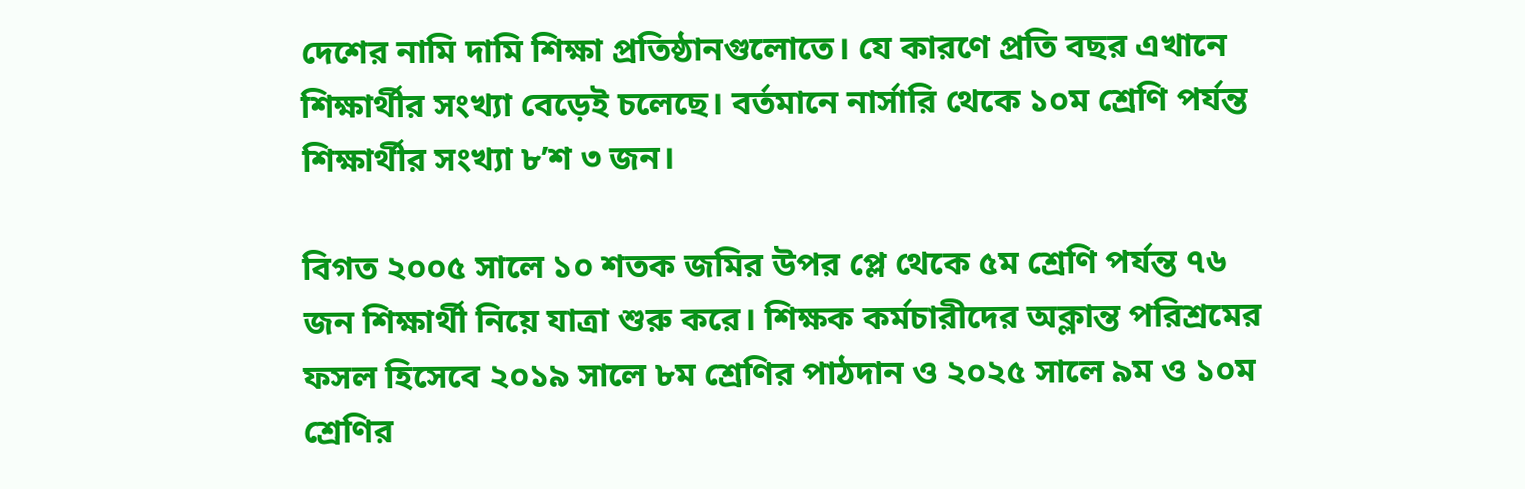দেশের নামি দামি শিক্ষা প্রতিষ্ঠানগুলোতে। যে কারণে প্রতি বছর এখানে শিক্ষার্থীর সংখ্যা বেড়েই চলেছে। বর্তমানে নার্সারি থেকে ১০ম শ্রেণি পর্যন্ত শিক্ষার্থীর সংখ্যা ৮’শ ৩ জন।

বিগত ২০০৫ সালে ১০ শতক জমির উপর প্লে থেকে ৫ম শ্রেণি পর্যন্ত ৭৬ জন শিক্ষার্থী নিয়ে যাত্রা শুরু করে। শিক্ষক কর্মচারীদের অক্লান্ত পরিশ্রমের ফসল হিসেবে ২০১৯ সালে ৮ম শ্রেণির পাঠদান ও ২০২৫ সালে ৯ম ও ১০ম শ্রেণির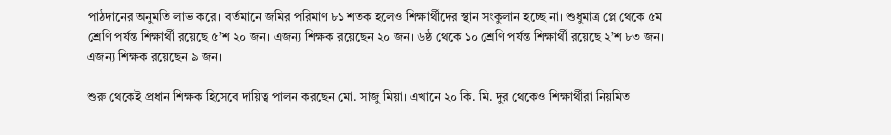পাঠদানের অনুমতি লাভ করে। বর্তমানে জমির পরিমাণ ৮১ শতক হলেও শিক্ষার্থীদের স্থান সংকুলান হচ্ছে না। শুধুমাত্র প্লে থেকে ৫ম শ্রেণি পর্যন্ত শিক্ষার্থী রয়েছে ৫’শ ২০ জন। এজন্য শিক্ষক রয়েছেন ২০ জন। ৬ষ্ঠ থেকে ১০ শ্রেণি পর্যন্ত শিক্ষার্থী রয়েছে ২’শ ৮৩ জন। এজন্য শিক্ষক রয়েছেন ৯ জন।

শুরু থেকেই প্রধান শিক্ষক হিসেবে দায়িত্ব পালন করছেন মো. সাজু মিয়া। এখানে ২০ কি. মি. দুর থেকেও শিক্ষার্থীরা নিয়মিত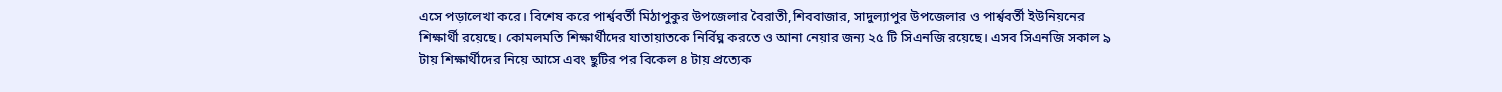এসে পড়ালেখা করে। বিশেষ করে পার্শ্ববর্তী মিঠাপুকুর উপজেলার বৈরাতী,শিববাজার, সাদুল্যাপুর উপজেলার ও পার্শ্ববর্তী ইউনিয়নের শিক্ষার্থী রয়েছে। কোমলমতি শিক্ষার্থীদের যাতায়াতকে নির্বিঘ্ন করতে ও আনা নেয়ার জন্য ২৫ টি সিএনজি রয়েছে। এসব সিএনজি সকাল ৯ টায় শিক্ষার্থীদের নিয়ে আসে এবং ছুটির পর বিকেল ৪ টায় প্রত্যেক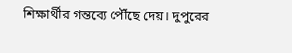শিক্ষার্থীর গন্তব্যে পৌঁছে দেয়। দুপুরের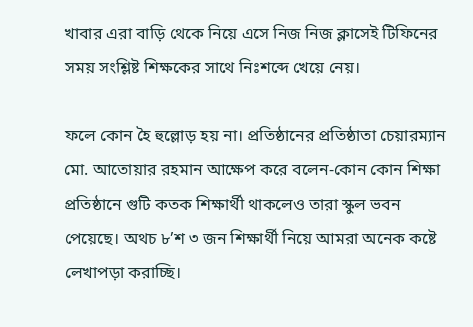খাবার এরা বাড়ি থেকে নিয়ে এসে নিজ নিজ ক্লাসেই টিফিনের সময় সংশ্লিষ্ট শিক্ষকের সাথে নিঃশব্দে খেয়ে নেয়।

ফলে কোন হৈ হুল্লোড় হয় না। প্রতিষ্ঠানের প্রতিষ্ঠাতা চেয়ারম্যান মো. আতোয়ার রহমান আক্ষেপ করে বলেন-কোন কোন শিক্ষা প্রতিষ্ঠানে গুটি কতক শিক্ষার্থী থাকলেও তারা স্কুল ভবন পেয়েছে। অথচ ৮’শ ৩ জন শিক্ষার্থী নিয়ে আমরা অনেক কষ্টে লেখাপড়া করাচ্ছি।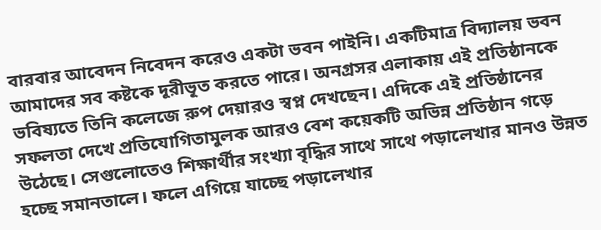বারবার আবেদন নিবেদন করেও একটা ভবন পাইনি। একটিমাত্র বিদ্যালয় ভবন আমাদের সব কষ্টকে দূরীভূত করতে পারে। অনগ্রসর এলাকায় এই প্রতিষ্ঠানকে ভবিষ্যতে তিনি কলেজে রুপ দেয়ারও স্বপ্ন দেখছেন। এদিকে এই প্রতিষ্ঠানের সফলতা দেখে প্রতিযোগিতামুলক আরও বেশ কয়েকটি অভিন্ন প্রতিষ্ঠান গড়ে উঠেছে। সেগুলোতেও শিক্ষার্থীর সংখ্যা বৃদ্ধির সাথে সাথে পড়ালেখার মানও উন্নত হচ্ছে সমানতালে। ফলে এগিয়ে যাচ্ছে পড়ালেখার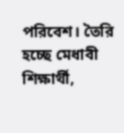পরিবেশ। তৈরি হচ্ছে মেধাবী শিক্ষার্থী,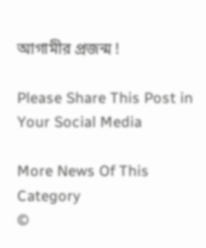আগামীর প্রজন্ম !

Please Share This Post in Your Social Media

More News Of This Category
©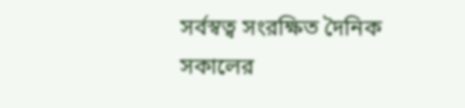সর্বস্বত্ব সংরক্ষিত দৈনিক সকালের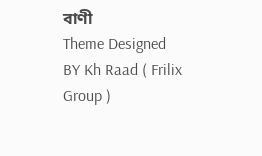বাণী
Theme Designed BY Kh Raad ( Frilix Group )